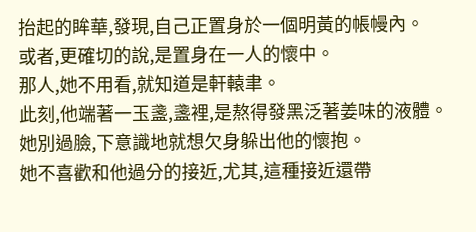抬起的眸華,發現,自己正置身於一個明黃的帳幔內。
或者,更確切的說,是置身在一人的懷中。
那人,她不用看,就知道是軒轅聿。
此刻,他端著一玉盞,盞裡,是熬得發黑泛著姜味的液體。
她別過臉,下意識地就想欠身躲出他的懷抱。
她不喜歡和他過分的接近,尤其,這種接近還帶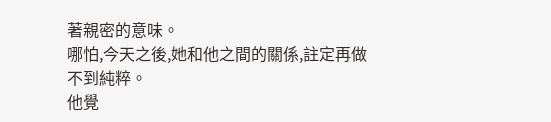著親密的意味。
哪怕,今天之後,她和他之間的關係,註定再做不到純粹。
他覺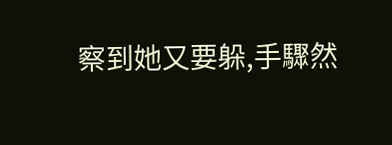察到她又要躲,手驟然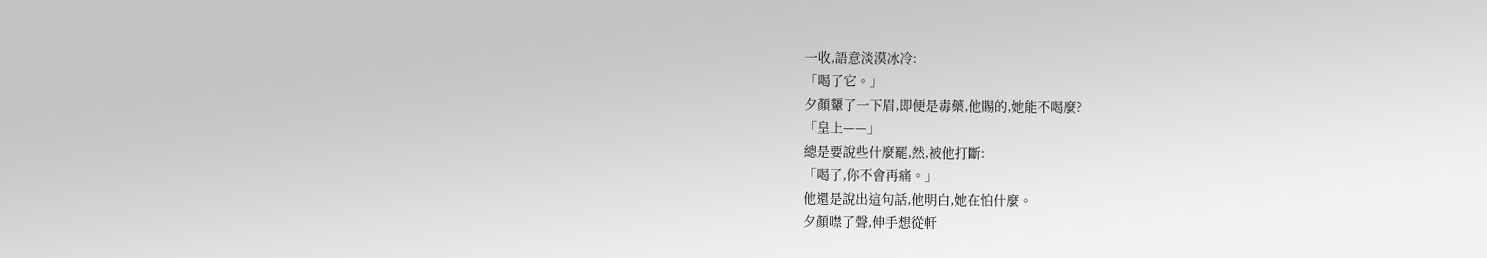一收,語意淡漠冰冷:
「喝了它。」
夕顏顰了一下眉,即便是毒藥,他賜的,她能不喝麼?
「皇上——」
總是要說些什麼罷,然,被他打斷:
「喝了,你不會再痛。」
他還是說出這句話,他明白,她在怕什麼。
夕顏噤了聲,伸手想從軒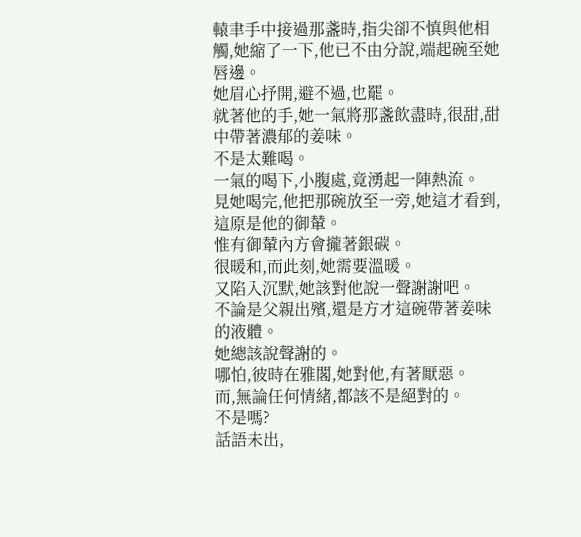轅聿手中接過那盞時,指尖卻不慎與他相觸,她縮了一下,他已不由分說,端起碗至她唇邊。
她眉心抒開,避不過,也罷。
就著他的手,她一氣將那盞飲盡時,很甜,甜中帶著濃郁的姜味。
不是太難喝。
一氣的喝下,小腹處,竟湧起一陣熱流。
見她喝完,他把那碗放至一旁,她這才看到,這原是他的御輦。
惟有御輦內方會攏著銀碳。
很暖和,而此刻,她需要溫暖。
又陷入沉默,她該對他說一聲謝謝吧。
不論是父親出殯,還是方才這碗帶著姜味的液體。
她總該說聲謝的。
哪怕,彼時在雅閣,她對他,有著厭惡。
而,無論任何情緒,都該不是絕對的。
不是嗎?
話語未出,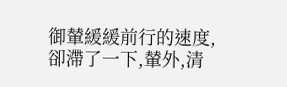御輦緩緩前行的速度,卻滯了一下,輦外,清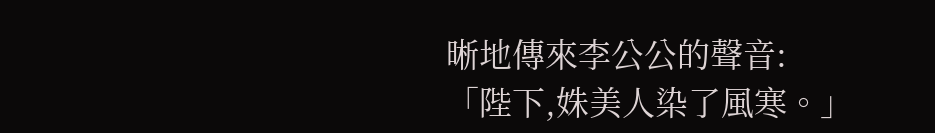晰地傳來李公公的聲音:
「陛下,姝美人染了風寒。」